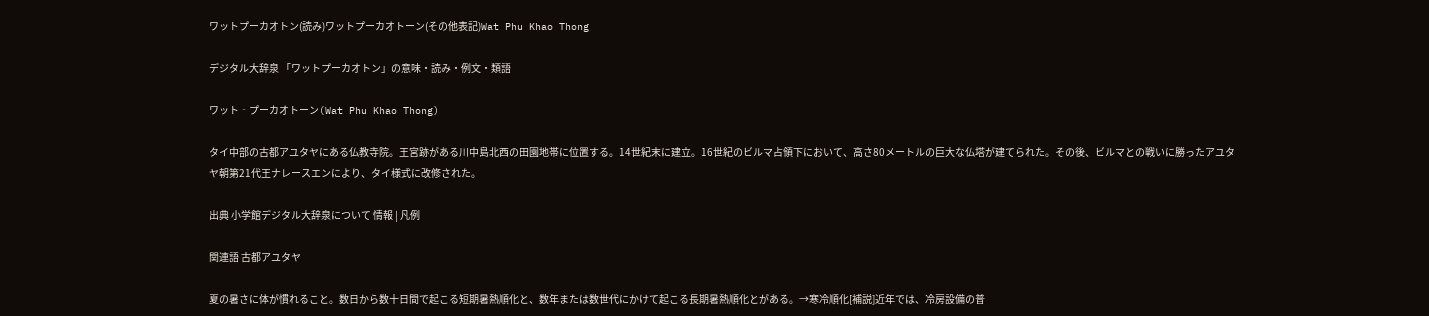ワットプーカオトン(読み)ワットプーカオトーン(その他表記)Wat Phu Khao Thong

デジタル大辞泉 「ワットプーカオトン」の意味・読み・例文・類語

ワット‐プーカオトーン(Wat Phu Khao Thong)

タイ中部の古都アユタヤにある仏教寺院。王宮跡がある川中島北西の田園地帯に位置する。14世紀末に建立。16世紀のビルマ占領下において、高さ80メートルの巨大な仏塔が建てられた。その後、ビルマとの戦いに勝ったアユタヤ朝第21代王ナレースエンにより、タイ様式に改修された。

出典 小学館デジタル大辞泉について 情報 | 凡例

関連語 古都アユタヤ

夏の暑さに体が慣れること。数日から数十日間で起こる短期暑熱順化と、数年または数世代にかけて起こる長期暑熱順化とがある。→寒冷順化[補説]近年では、冷房設備の普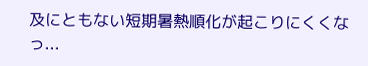及にともない短期暑熱順化が起こりにくくなっ...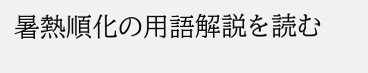暑熱順化の用語解説を読む